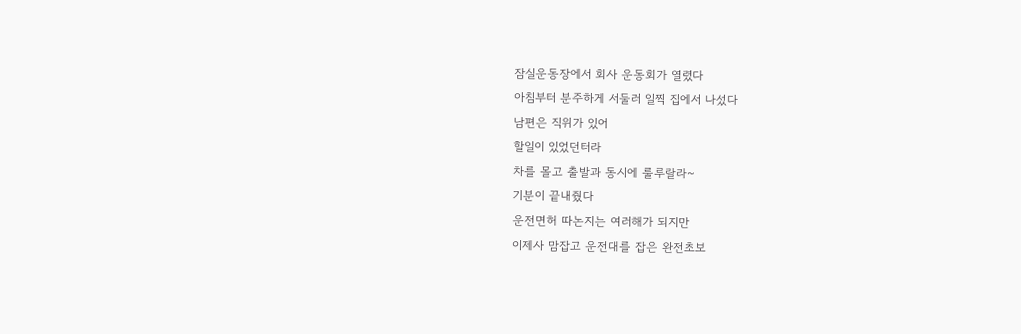잠실운동장에서 회사 운동회가 열렸다
아침부터 분주하게 서둘러 일찍 집에서 나섰다
남편은 직위가 있어
할일이 있었던터라
차를 몰고 출발과 동시에 룰루랄라~
기분이 끝내줬다
운전면허 따논지는 여러해가 되지만
이제사 맘잡고 운전대를 잡은 완전초보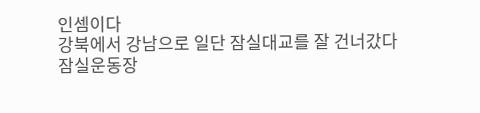인셈이다
강북에서 강남으로 일단 잠실대교를 잘 건너갔다
잠실운동장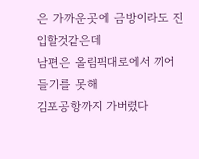은 가까운곳에 금방이라도 진입할것같은데
남편은 올림픽대로에서 끼어들기를 못해
김포공항까지 가버렸다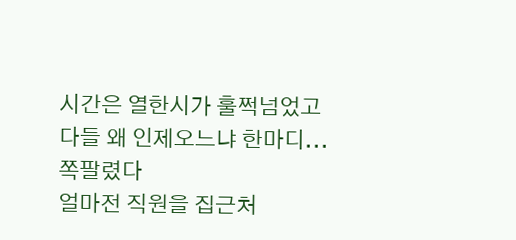시간은 열한시가 훌쩍넘었고
다들 왜 인제오느냐 한마디...
쪽팔렸다
얼마전 직원을 집근처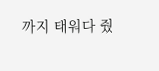까지 태워다 줬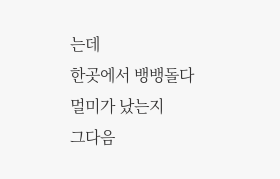는데
한곳에서 뱅뱅돌다 멀미가 났는지
그다음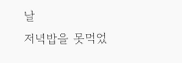날
저녁밥을 못먹었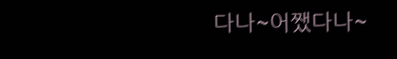다나~어쨌다나~